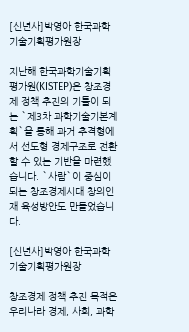[신년사]박영아 한국과학기술기획평가원장

지난해 한국과학기술기획평가원(KISTEP)은 창조경제 정책 추진의 기틀이 되는 `제3차 과학기술기본계획`을 통해 과거 추격형에서 선도형 경제구조로 전환할 수 있는 기반을 마련했습니다. `사람`이 중심이 되는 창조경제시대 창의인재 육성방안도 만들었습니다.

[신년사]박영아 한국과학기술기획평가원장

창조경제 정책 추진 목적은 우리나라 경제, 사회, 과학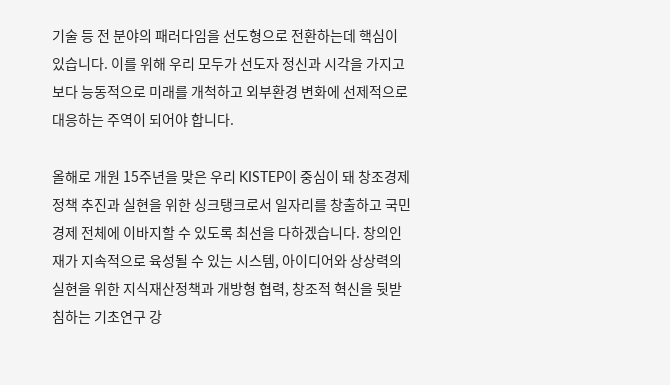기술 등 전 분야의 패러다임을 선도형으로 전환하는데 핵심이 있습니다. 이를 위해 우리 모두가 선도자 정신과 시각을 가지고 보다 능동적으로 미래를 개척하고 외부환경 변화에 선제적으로 대응하는 주역이 되어야 합니다.

올해로 개원 15주년을 맞은 우리 KISTEP이 중심이 돼 창조경제 정책 추진과 실현을 위한 싱크탱크로서 일자리를 창출하고 국민경제 전체에 이바지할 수 있도록 최선을 다하겠습니다. 창의인재가 지속적으로 육성될 수 있는 시스템, 아이디어와 상상력의 실현을 위한 지식재산정책과 개방형 협력, 창조적 혁신을 뒷받침하는 기초연구 강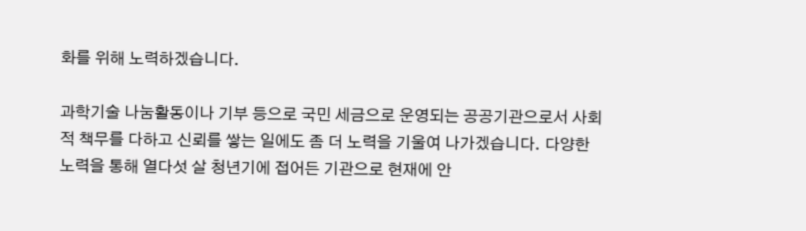화를 위해 노력하겠습니다.

과학기술 나눔활동이나 기부 등으로 국민 세금으로 운영되는 공공기관으로서 사회적 책무를 다하고 신뢰를 쌓는 일에도 좀 더 노력을 기울여 나가겠습니다. 다양한 노력을 통해 열다섯 살 청년기에 접어든 기관으로 현재에 안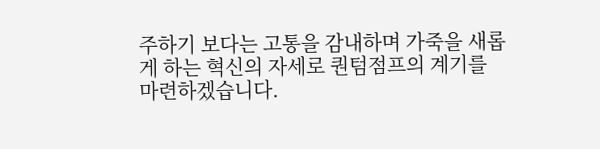주하기 보다는 고통을 감내하며 가죽을 새롭게 하는 혁신의 자세로 퀀텀점프의 계기를 마련하겠습니다.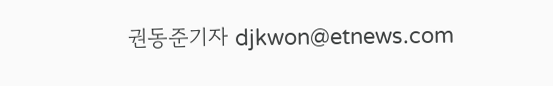권동준기자 djkwon@etnews.com